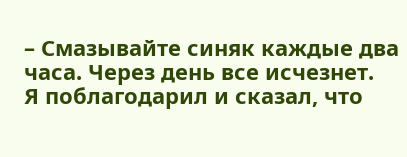– Смазывайте синяк каждые два часа. Через день все исчезнет.
Я поблагодарил и сказал, что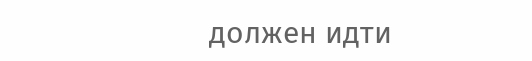должен идти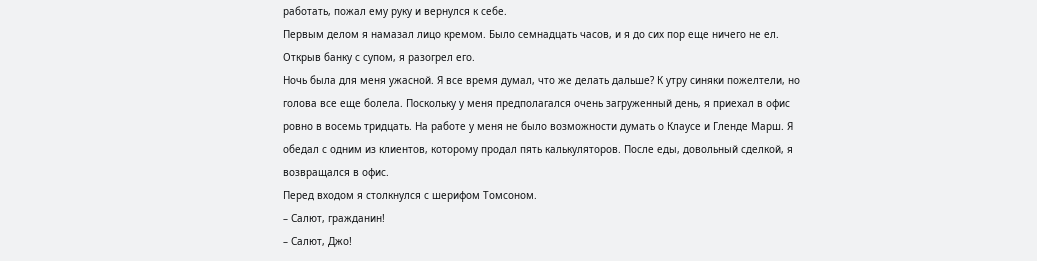работать, пожал ему руку и вернулся к себе.
Первым делом я намазал лицо кремом. Было семнадцать часов, и я до сих пор еще ничего не ел. Открыв банку с супом, я разогрел его.
Ночь была для меня ужасной. Я все время думал, что же делать дальше? К утру синяки пожелтели, но голова все еще болела. Поскольку у меня предполагался очень загруженный день, я приехал в офис ровно в восемь тридцать. На работе у меня не было возможности думать о Клаусе и Гленде Марш. Я обедал с одним из клиентов, которому продал пять калькуляторов. После еды, довольный сделкой, я возвращался в офис.
Перед входом я столкнулся с шерифом Томсоном.
– Салют, гражданин!
– Салют, Джо!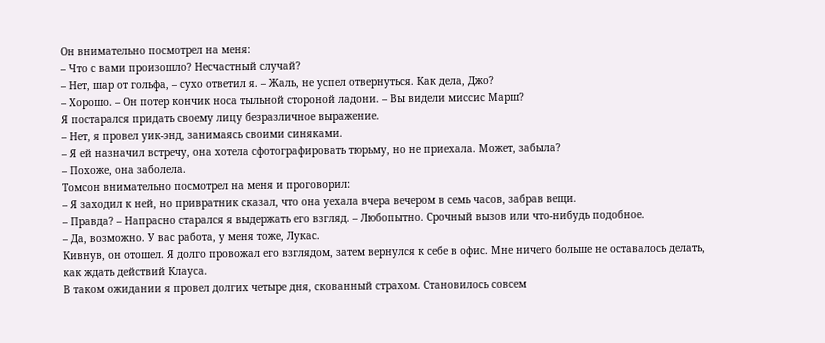Он внимательно посмотрел на меня:
– Что с вами произошло? Несчастный случай?
– Нет, шар от гольфа, – сухо ответил я. – Жаль, не успел отвернуться. Как дела, Джо?
– Хорошо. – Он потер кончик носа тыльной стороной ладони. – Вы видели миссис Марш?
Я постарался придать своему лицу безразличное выражение.
– Нет, я провел уик-энд, занимаясь своими синяками.
– Я ей назначил встречу, она хотела сфотографировать тюрьму, но не приехала. Может, забыла?
– Похоже, она заболела.
Томсон внимательно посмотрел на меня и проговорил:
– Я заходил к ней, но привратник сказал, что она уехала вчера вечером в семь часов, забрав вещи.
– Правда? – Напрасно старался я выдержать его взгляд. – Любопытно. Срочный вызов или что-нибудь подобное.
– Да, возможно. У вас работа, у меня тоже, Лукас.
Кивнув, он отошел. Я долго провожал его взглядом, затем вернулся к себе в офис. Мне ничего больше не оставалось делать, как ждать действий Клауса.
В таком ожидании я провел долгих четыре дня, скованный страхом. Становилось совсем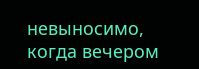невыносимо, когда вечером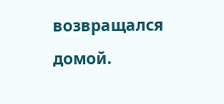возвращался домой.